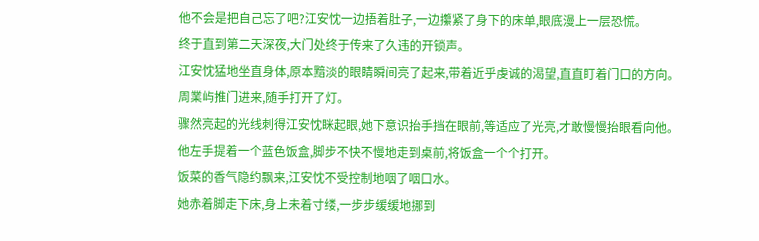他不会是把自己忘了吧?江安忱一边捂着肚子,一边攥紧了身下的床单,眼底漫上一层恐慌。
终于直到第二天深夜,大门处终于传来了久违的开锁声。
江安忱猛地坐直身体,原本黯淡的眼睛瞬间亮了起来,带着近乎虔诚的渴望,直直盯着门口的方向。
周業屿推门进来,随手打开了灯。
骤然亮起的光线刺得江安忱眯起眼,她下意识抬手挡在眼前,等适应了光亮,才敢慢慢抬眼看向他。
他左手提着一个蓝色饭盒,脚步不快不慢地走到桌前,将饭盒一个个打开。
饭菜的香气隐约飘来,江安忱不受控制地咽了咽口水。
她赤着脚走下床,身上未着寸缕,一步步缓缓地挪到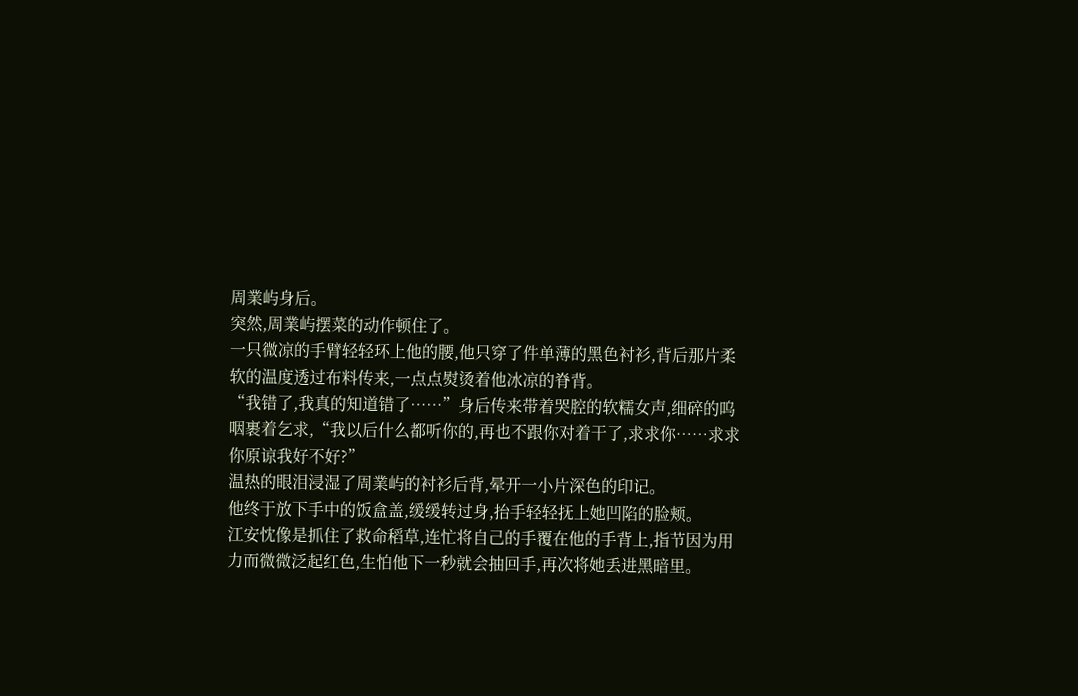周業屿身后。
突然,周業屿摆菜的动作顿住了。
一只微凉的手臂轻轻环上他的腰,他只穿了件单薄的黑色衬衫,背后那片柔软的温度透过布料传来,一点点熨烫着他冰凉的脊背。
“我错了,我真的知道错了……”身后传来带着哭腔的软糯女声,细碎的呜咽裹着乞求,“我以后什么都听你的,再也不跟你对着干了,求求你……求求你原谅我好不好?”
温热的眼泪浸湿了周業屿的衬衫后背,晕开一小片深色的印记。
他终于放下手中的饭盒盖,缓缓转过身,抬手轻轻抚上她凹陷的脸颊。
江安忱像是抓住了救命稻草,连忙将自己的手覆在他的手背上,指节因为用力而微微泛起红色,生怕他下一秒就会抽回手,再次将她丢进黑暗里。